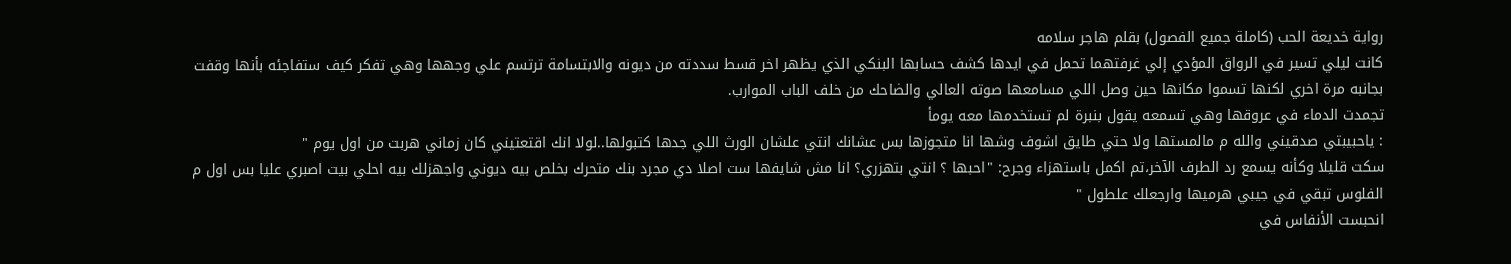رواية خديعة الحب (كاملة جميع الفصول) بقلم هاجر سلامه
كانت ليلي تسير في الرواق المؤدي إلي غرفتهما تحمل في ايدها كشف حسابها البنكي الذي يظهر اخر قسط سددته من ديونه والابتسامة ترتسم علي وجهها وهي تفكر كيف ستفاجئه بأنها وقفت بجانبه مرة اخري لكنها تسموا مكانها حين وصل اللي مسامعها صوته العالي والضاحك من خلف الباب الموارب.
تجمدت الدماء في عروقها وهي تسمعه يقول بنبرة لم تستخدمها معه يومأ
: ياحبيبتي صدقيني والله م مالمستها ولا حتي طايق اشوف وشها انا متجوزها بس عشانك انتي علشان الورث اللي جدها كتبولها..لولا انك اقتعتيني كان زماني هربت من اول يوم "
سكت قليلا وكأنه يسمع رد الطرف الآخر،تم اكمل باستهزاء وجرح: "احبها ؟ انتي بتهزري؟ انا مش شايفها ست اصلا دي مجرد بنك متحرك بخلص بيه ديوني واجهزلك بيه احلي بيت اصبري عليا بس اول م الفلوس تبقي في جيبي هرميها وارجعلك علطول "
انحبست الأنفاس في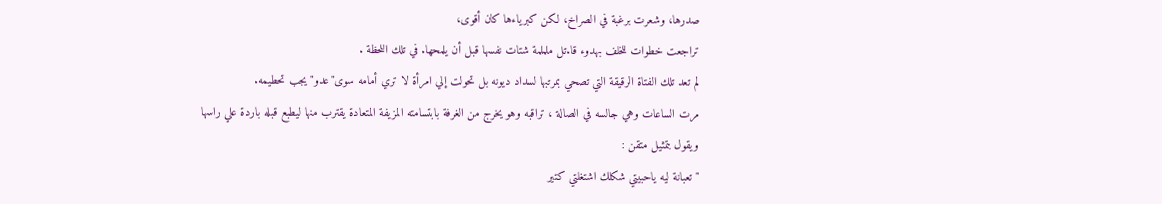صدرها، وشعرت برغبة في الصراخ، لكن كبرياءها كان أقوى،
تراجعت خطوات للخلف بهدوء قا.تل ململمة شتات نفسها قبل أن يلمحها. في تلك اللحظة .
لم تعد تلك الفتاة الرقيقة التي تصحي بمرتبها لسداد ديونه بل تحولت إلي امرأة لا تري أمامه سوى"عدو" يجب تحطيمه.
مرت الساعات وهي جالسه في الصالة ، تراقبه وهو يخرج من الغرفة بابتسامته المزيفة المتعادة يقترب منها ليطبع قبله باردة علي راسها ويقول بتمثيل متقن :
" تعبانة ليه ياحبيتي شكلك اشتغلتي كتير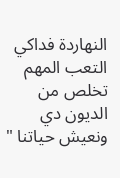النهاردة فداكي التعب المهم تخلص من الديون دي ونعيش حياتنا "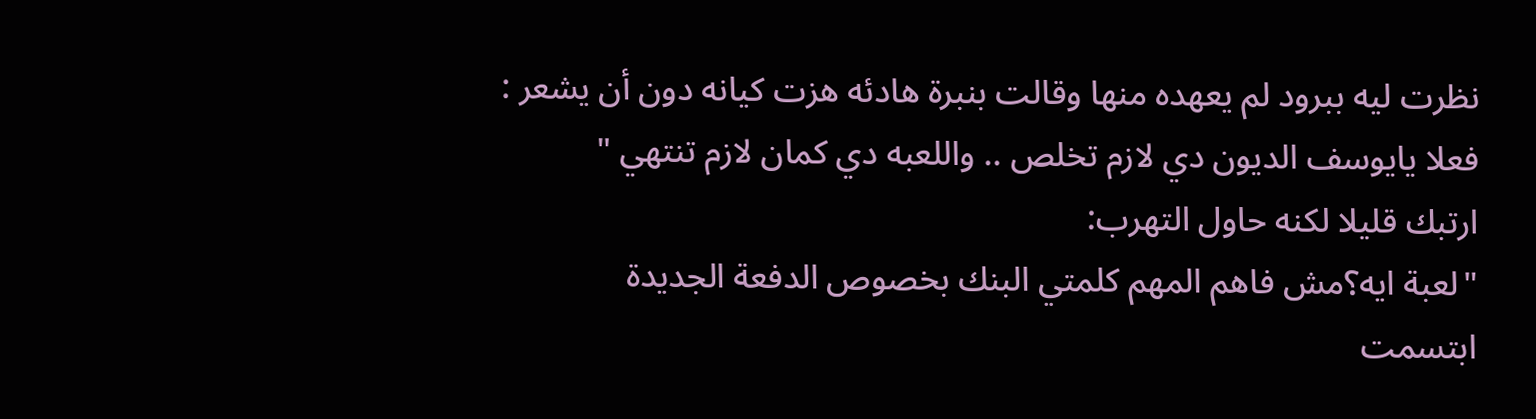نظرت ليه ببرود لم يعهده منها وقالت بنبرة هادئه هزت كيانه دون أن يشعر :
فعلا يايوسف الديون دي لازم تخلص .. واللعبه دي كمان لازم تنتهي "
ارتبك قليلا لكنه حاول التهرب:
"لعبة ايه؟مش فاهم المهم كلمتي البنك بخصوص الدفعة الجديدة
ابتسمت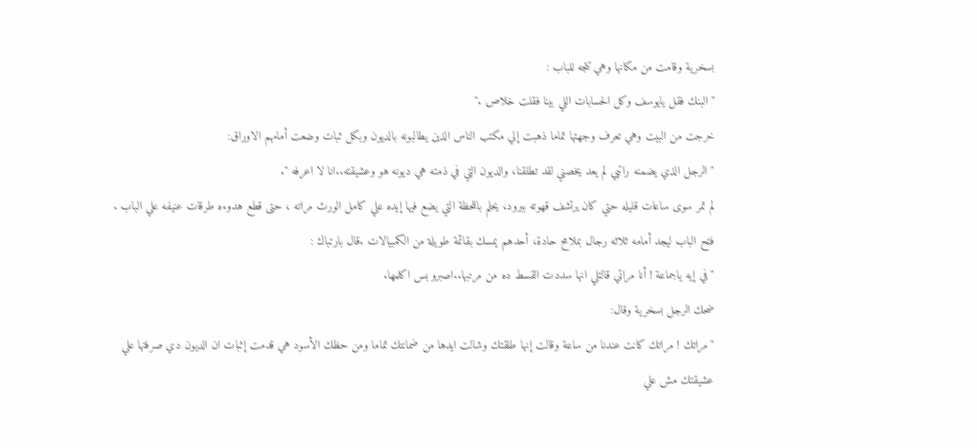بسخرية وقامت من مكانها وهي تتجه للباب :
"البنك فقل يايوسف وكل الحسابات اللي بينا فقلت خلاص ."
خرجت من البيت وهي تعرف وجهتها تماما ذهبت إلي مكتب الناس الذين يطالبونه بالديون وبكل ثبات وضعت أمامهم الاوراق:
"الرجل الذي يضمنه راتبي لم يعد يخصني لقد تطلقنا، والديون التي في ذمته هي ديونه هو وعشيقته..انا لا اعرفه ".
لم تمر سوى ساعات قليله حتي كان يرتشف قهوته ببرود، يحلم باللحظة التي يضع فيها إيده علي كامل الورث مراته ، حتى قطع هدوءه طرقات عنيفه علي الباب .
فتح الباب ليجد أمامه ثلاثه رجال بملامح حادة، أحدهم يمسك بقائمة طويلة من الكمبيالات .قال بارتباك :
"في إيه ياجماعة ! أنا مراتي قالتلي انها سددت القسط ده من مرتبها..اصبرو بس اكلمها.
ضحك الرجل بسخرية وقال:
"مراتك ! مراتك كانت عندنا من ساعة وقالت إنها طلقتك وشالت ايدها من ضمانتك تماما ومن حظك الأسود هي قدمت إثبات ان الديون دي صرفتها علي عشيقتك مش علي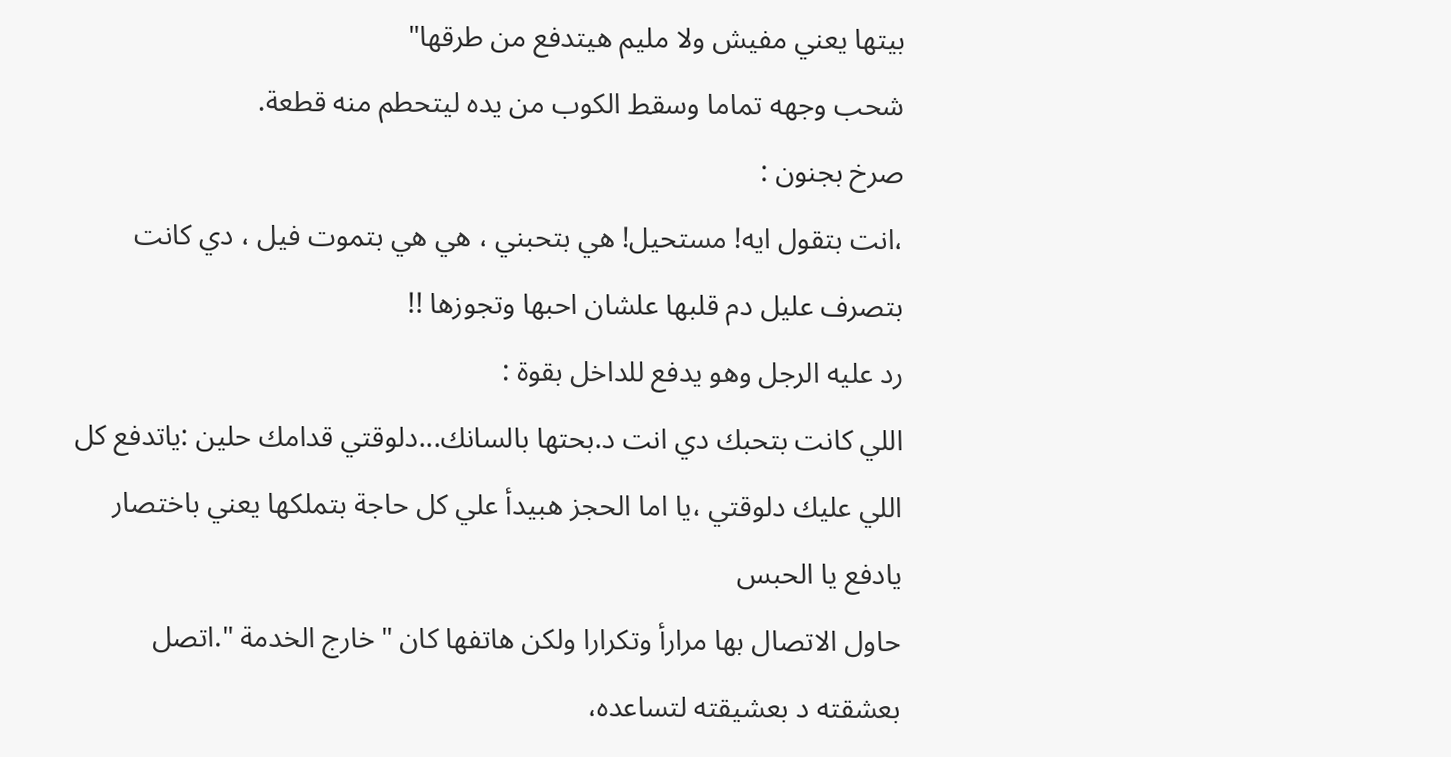بيتها يعني مفيش ولا مليم هيتدفع من طرقها"
شحب وجهه تماما وسقط الكوب من يده ليتحطم منه قطعة.
صرخ بجنون :
،انت بتقول ايه! مستحيل! هي بتحبني ، هي هي بتموت فيل ، دي كانت بتصرف عليل دم قلبها علشان احبها وتجوزها !!
رد عليه الرجل وهو يدفع للداخل بقوة :
اللي كانت بتحبك دي انت د.بحتها بالسانك...دلوقتي قدامك حلين :ياتدفع كل اللي عليك دلوقتي ،يا اما الحجز هبيدأ علي كل حاجة بتملكها يعني باختصار يادفع يا الحبس
حاول الاتصال بها مرارأ وتكرارا ولكن هاتفها كان "خارج الخدمة ".اتصل بعشقته د بعشيقته لتساعده،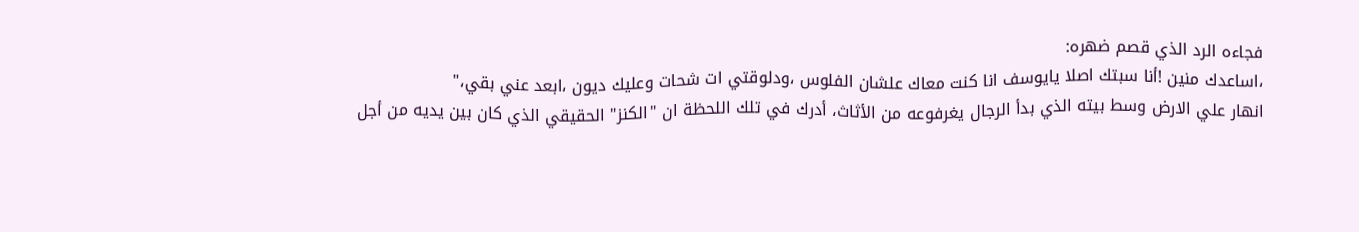فجاءه الرد الذي قصم ضهره:
،اساعدك منين !أنا سبتك اصلا يايوسف انا كنت معاك علشان الفلوس ،ودلوقتي ات شحات وعليك ديون ،ابعد عني بقي،"
انهار علي الارض وسط بيته الذي بدأ الرجال يغرفوعه من الأثاث، أدرك في تلك اللحظة ان "الكنز" الحقيقي الذي كان بين يديه من أجل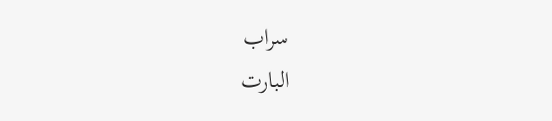سراب
البارت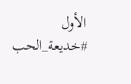الأول
#خديعة_الحب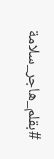#بقلم_هاجر_سلامة